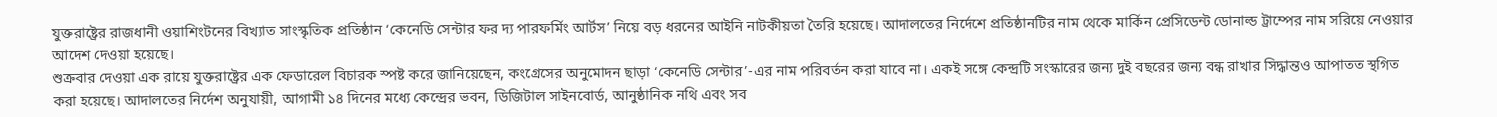যুক্তরাষ্ট্রের রাজধানী ওয়াশিংটনের বিখ্যাত সাংস্কৃতিক প্রতিষ্ঠান ‘কেনেডি সেন্টার ফর দ্য পারফর্মিং আর্টস’ নিয়ে বড় ধরনের আইনি নাটকীয়তা তৈরি হয়েছে। আদালতের নির্দেশে প্রতিষ্ঠানটির নাম থেকে মার্কিন প্রেসিডেন্ট ডোনাল্ড ট্রাম্পের নাম সরিয়ে নেওয়ার আদেশ দেওয়া হয়েছে।
শুক্রবার দেওয়া এক রায়ে যুক্তরাষ্ট্রের এক ফেডারেল বিচারক স্পষ্ট করে জানিয়েছেন, কংগ্রেসের অনুমোদন ছাড়া ‘কেনেডি সেন্টার’-এর নাম পরিবর্তন করা যাবে না। একই সঙ্গে কেন্দ্রটি সংস্কারের জন্য দুই বছরের জন্য বন্ধ রাখার সিদ্ধান্তও আপাতত স্থগিত করা হয়েছে। আদালতের নির্দেশ অনুযায়ী, আগামী ১৪ দিনের মধ্যে কেন্দ্রের ভবন, ডিজিটাল সাইনবোর্ড, আনুষ্ঠানিক নথি এবং সব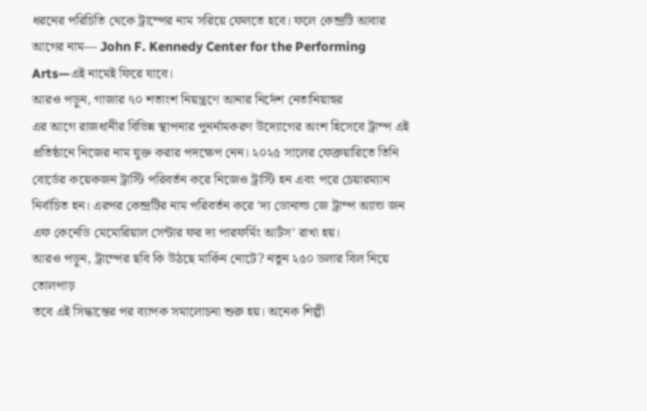ধরনের পরিচিতি থেকে ট্রাম্পের নাম সরিয়ে ফেলতে হবে। ফলে কেন্দ্রটি আবার আগের নাম— John F. Kennedy Center for the Performing Arts—এই নামেই ফিরে যাবে।
আরও পড়ুন, গাজার ৭০ শতাংশ নিয়ন্ত্রণে আনার নির্দেশ নেতানিয়াহুর
এর আগে রাজধানীর বিভিন্ন স্থাপনার পুনর্নামকরণ উদ্যোগের অংশ হিসেবে ট্রাম্প এই প্রতিষ্ঠানে নিজের নাম যুক্ত করার পদক্ষেপ নেন। ২০২৫ সালের ফেব্রুয়ারিতে তিনি বোর্ডের কয়েকজন ট্রাস্টি পরিবর্তন করে নিজেও ট্রাস্টি হন এবং পরে চেয়ারম্যান নির্বাচিত হন। এরপর কেন্দ্রটির নাম পরিবর্তন করে ‘দ্য ডোনাল্ড জে ট্রাম্প অ্যান্ড জন এফ কেনেডি মেমোরিয়াল সেন্টার ফর দ্য পারফর্মিং আর্টস’ রাখা হয়।
আরও পড়ুন, ট্রাম্পের ছবি কি উঠছে মার্কিন নোটে? নতুন ২৫০ ডলার বিল নিয়ে তোলপাড়
তবে এই সিদ্ধান্তের পর ব্যাপক সমালোচনা শুরু হয়। অনেক শিল্পী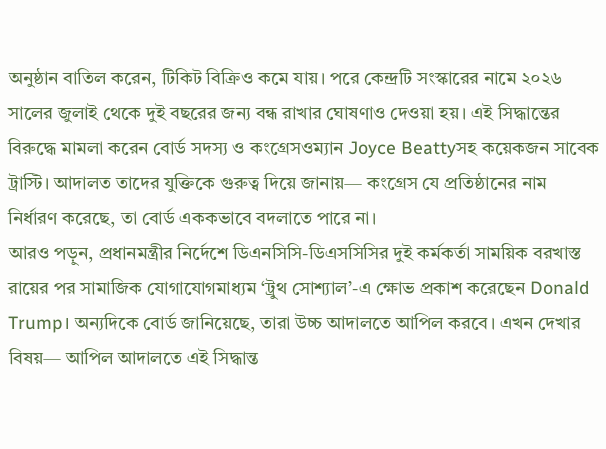অনুষ্ঠান বাতিল করেন, টিকিট বিক্রিও কমে যায়। পরে কেন্দ্রটি সংস্কারের নামে ২০২৬ সালের জুলাই থেকে দুই বছরের জন্য বন্ধ রাখার ঘোষণাও দেওয়া হয়। এই সিদ্ধান্তের বিরুদ্ধে মামলা করেন বোর্ড সদস্য ও কংগ্রেসওম্যান Joyce Beattyসহ কয়েকজন সাবেক ট্রাস্টি। আদালত তাদের যুক্তিকে গুরুত্ব দিয়ে জানায়— কংগ্রেস যে প্রতিষ্ঠানের নাম নির্ধারণ করেছে, তা বোর্ড এককভাবে বদলাতে পারে না।
আরও পড়ুন, প্রধানমন্ত্রীর নির্দেশে ডিএনসিসি-ডিএসসিসির দুই কর্মকর্তা সাময়িক বরখাস্ত
রায়ের পর সামাজিক যোগাযোগমাধ্যম ‘ট্রুথ সোশ্যাল’-এ ক্ষোভ প্রকাশ করেছেন Donald Trump। অন্যদিকে বোর্ড জানিয়েছে, তারা উচ্চ আদালতে আপিল করবে। এখন দেখার বিষয়— আপিল আদালতে এই সিদ্ধান্ত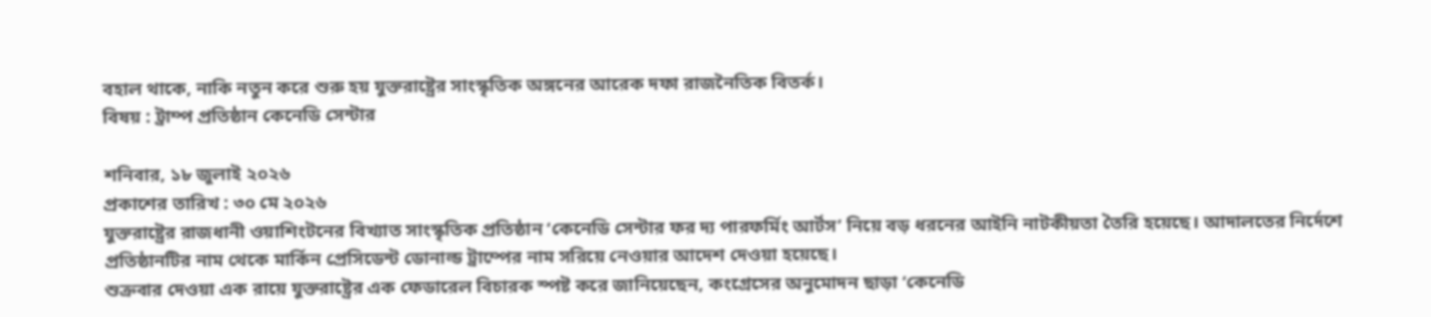বহাল থাকে, নাকি নতুন করে শুরু হয় যুক্তরাষ্ট্রের সাংস্কৃতিক অঙ্গনের আরেক দফা রাজনৈতিক বিতর্ক।
বিষয় : ট্রাম্প প্রতিষ্ঠান কেনেডি সেন্টার

শনিবার, ১৮ জুলাই ২০২৬
প্রকাশের তারিখ : ৩০ মে ২০২৬
যুক্তরাষ্ট্রের রাজধানী ওয়াশিংটনের বিখ্যাত সাংস্কৃতিক প্রতিষ্ঠান ‘কেনেডি সেন্টার ফর দ্য পারফর্মিং আর্টস’ নিয়ে বড় ধরনের আইনি নাটকীয়তা তৈরি হয়েছে। আদালতের নির্দেশে প্রতিষ্ঠানটির নাম থেকে মার্কিন প্রেসিডেন্ট ডোনাল্ড ট্রাম্পের নাম সরিয়ে নেওয়ার আদেশ দেওয়া হয়েছে।
শুক্রবার দেওয়া এক রায়ে যুক্তরাষ্ট্রের এক ফেডারেল বিচারক স্পষ্ট করে জানিয়েছেন, কংগ্রেসের অনুমোদন ছাড়া ‘কেনেডি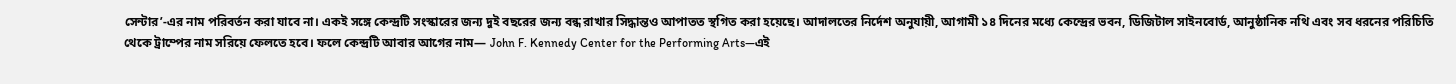সেন্টার’-এর নাম পরিবর্তন করা যাবে না। একই সঙ্গে কেন্দ্রটি সংস্কারের জন্য দুই বছরের জন্য বন্ধ রাখার সিদ্ধান্তও আপাতত স্থগিত করা হয়েছে। আদালতের নির্দেশ অনুযায়ী, আগামী ১৪ দিনের মধ্যে কেন্দ্রের ভবন, ডিজিটাল সাইনবোর্ড, আনুষ্ঠানিক নথি এবং সব ধরনের পরিচিতি থেকে ট্রাম্পের নাম সরিয়ে ফেলতে হবে। ফলে কেন্দ্রটি আবার আগের নাম— John F. Kennedy Center for the Performing Arts—এই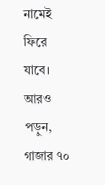নামেই ফিরে যাবে।
আরও পড়ুন, গাজার ৭০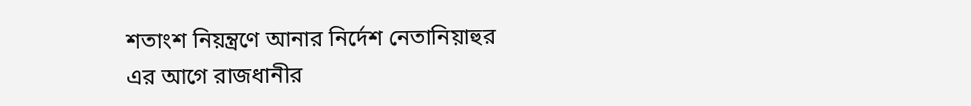শতাংশ নিয়ন্ত্রণে আনার নির্দেশ নেতানিয়াহুর
এর আগে রাজধানীর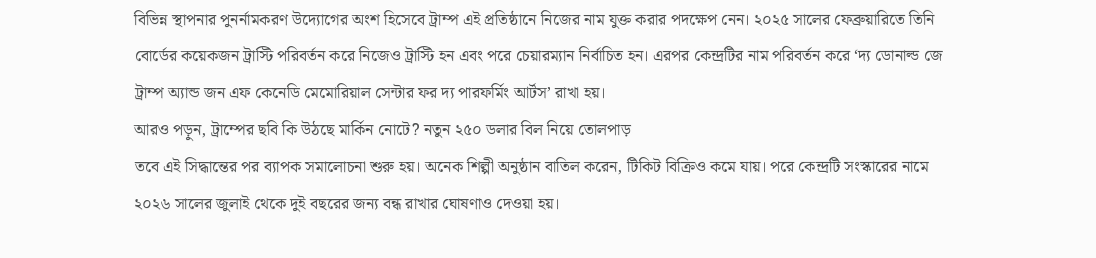বিভিন্ন স্থাপনার পুনর্নামকরণ উদ্যোগের অংশ হিসেবে ট্রাম্প এই প্রতিষ্ঠানে নিজের নাম যুক্ত করার পদক্ষেপ নেন। ২০২৫ সালের ফেব্রুয়ারিতে তিনি বোর্ডের কয়েকজন ট্রাস্টি পরিবর্তন করে নিজেও ট্রাস্টি হন এবং পরে চেয়ারম্যান নির্বাচিত হন। এরপর কেন্দ্রটির নাম পরিবর্তন করে ‘দ্য ডোনাল্ড জে ট্রাম্প অ্যান্ড জন এফ কেনেডি মেমোরিয়াল সেন্টার ফর দ্য পারফর্মিং আর্টস’ রাখা হয়।
আরও পড়ুন, ট্রাম্পের ছবি কি উঠছে মার্কিন নোটে? নতুন ২৫০ ডলার বিল নিয়ে তোলপাড়
তবে এই সিদ্ধান্তের পর ব্যাপক সমালোচনা শুরু হয়। অনেক শিল্পী অনুষ্ঠান বাতিল করেন, টিকিট বিক্রিও কমে যায়। পরে কেন্দ্রটি সংস্কারের নামে ২০২৬ সালের জুলাই থেকে দুই বছরের জন্য বন্ধ রাখার ঘোষণাও দেওয়া হয়।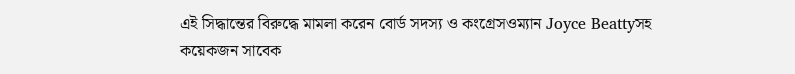এই সিদ্ধান্তের বিরুদ্ধে মামলা করেন বোর্ড সদস্য ও কংগ্রেসওম্যান Joyce Beattyসহ কয়েকজন সাবেক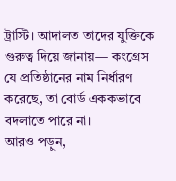ট্রাস্টি। আদালত তাদের যুক্তিকে গুরুত্ব দিয়ে জানায়— কংগ্রেস যে প্রতিষ্ঠানের নাম নির্ধারণ করেছে, তা বোর্ড এককভাবে বদলাতে পারে না।
আরও পড়ুন,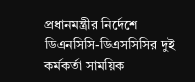প্রধানমন্ত্রীর নির্দেশে ডিএনসিসি-ডিএসসিসির দুই কর্মকর্তা সাময়িক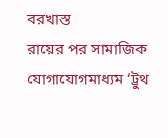বরখাস্ত
রায়ের পর সামাজিক যোগাযোগমাধ্যম ‘ট্রুথ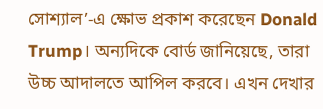সোশ্যাল’-এ ক্ষোভ প্রকাশ করেছেন Donald Trump। অন্যদিকে বোর্ড জানিয়েছে, তারা উচ্চ আদালতে আপিল করবে। এখন দেখার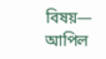বিষয়— আপিল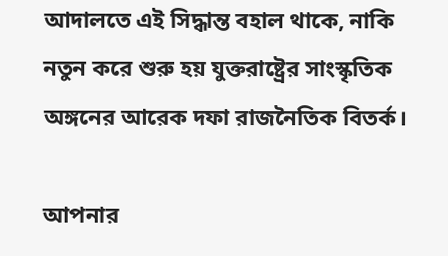আদালতে এই সিদ্ধান্ত বহাল থাকে, নাকি নতুন করে শুরু হয় যুক্তরাষ্ট্রের সাংস্কৃতিক অঙ্গনের আরেক দফা রাজনৈতিক বিতর্ক।

আপনার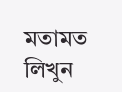মতামত লিখুন